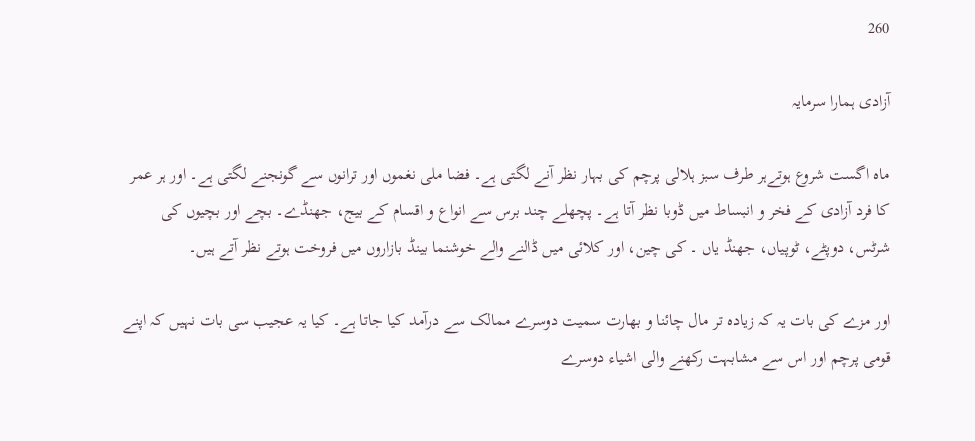260

آزادی ہمارا سرمایہ

ماہ اگست شروع ہوتےہر طرف سبز ہلالی پرچم کی بہار نظر آنے لگتی ہے۔ فضا ملی نغموں اور ترانوں سے گونجنے لگتی ہے۔ اور ہر عمر کا فرد آزادی کے فخر و انبساط میں ڈوبا نظر آتا ہے۔ پچھلے چند برس سے انواع و اقسام کے بیج، جھنڈے۔ بچے اور بچیوں کی شرٹس، دوپٹے، ٹوپیاں، جھنڈ یاں ۔ کی چین، اور کلائی میں ڈالنے والے خوشنما بینڈ بازاروں میں فروخت ہوتے نظر آتے ہیں۔

اور مزے کی بات یہ کہ زیادہ تر مال چائنا و بھارت سمیت دوسرے ممالک سے درآمد کیا جاتا ہے۔ کیا یہ عجیب سی بات نہیں کہ اپنے قومی پرچم اور اس سے مشابہت رکھنے والی اشیاء دوسرے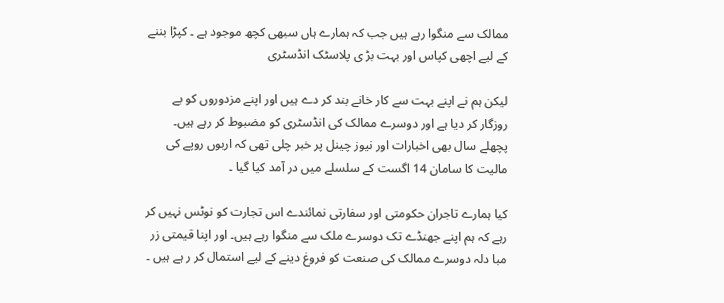ممالک سے منگوا رہے ہیں جب کہ ہمارے ہاں سبھی کچھ موجود ہے ۔ کپڑا بننے کے لیے اچھی کپاس اور بہت بڑ ی پلاسٹک انڈسٹری

لیکن ہم نے اپنے بہت سے کار خانے بند کر دے ہیں اور اپنے مزدوروں کو بے روزگار کر دیا ہے اور دوسرے ممالک کی انڈسٹری کو مضبوط کر رہے ہیں۔ پچھلے سال بھی اخبارات اور نیوز چینل پر خبر چلی تھی کہ اربوں روپے کی مالیت کا سامان 14 اگست کے سلسلے میں در آمد کیا گیا ۔

کیا ہمارے تاجران حکومتی اور سفارتی نمائندے اس تجارت کو نوٹس نہیں کر رہے کہ ہم اپنے جھنڈے تک دوسرے ملک سے منگوا رہے ہیں۔ اور اپنا قیمتی زر مبا دلہ دوسرے ممالک کی صنعت کو فروغ دینے کے لیے استمال کر ر ہے ہیں ۔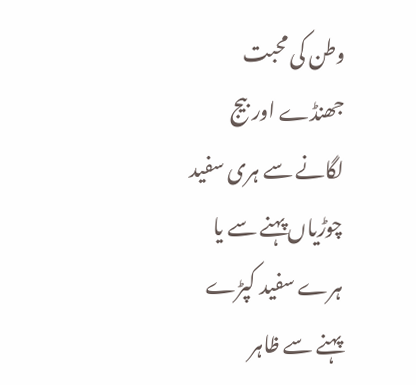وطن کی محبت جھنڈے اور بیج لگانے سے ہری سفید چوڑیاں پہنے سے یا ہرے سفید کپڑے پہنے سے ظاہر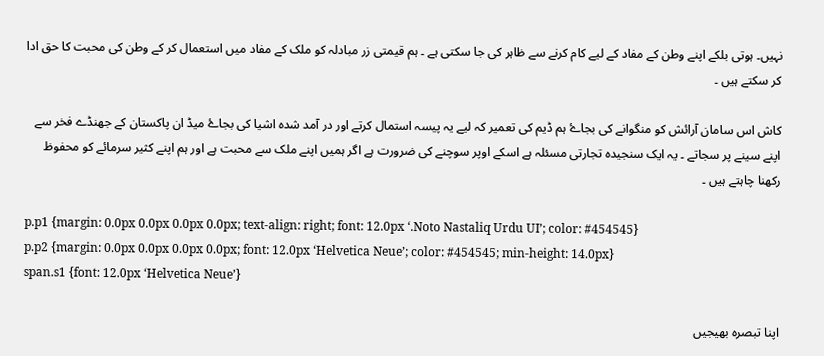نہیں۔ ہوتی بلکے اپنے وطن کے مفاد کے لیے کام کرنے سے ظاہر کی جا سکتی ہے ۔ ہم قیمتی زر مبادلہ کو ملک کے مفاد میں استعمال کر کے وطن کی محبت کا حق ادا کر سکتے ہیں ۔

کاش اس سامان آرائش کو منگوانے کی بجاۓ ہم ڈیم کی تعمیر کہ لیے یہ پیسہ استمال کرتے اور در آمد شدہ اشیا کی بجاۓ میڈ ان پاکستان کے جھنڈے فخر سے اپنے سینے پر سجاتے ۔ یہ ایک سنجیدہ تجارتی مسئلہ ہے اسکے اوپر سوچنے کی ضرورت ہے اگر ہمیں اپنے ملک سے محبت ہے اور ہم اپنے کثیر سرمائے کو محفوظ رکھنا چاہتے ہیں ۔

p.p1 {margin: 0.0px 0.0px 0.0px 0.0px; text-align: right; font: 12.0px ‘.Noto Nastaliq Urdu UI’; color: #454545}
p.p2 {margin: 0.0px 0.0px 0.0px 0.0px; font: 12.0px ‘Helvetica Neue’; color: #454545; min-height: 14.0px}
span.s1 {font: 12.0px ‘Helvetica Neue’}

اپنا تبصرہ بھیجیں